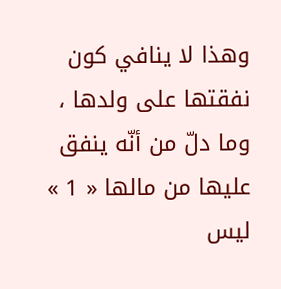وهذا لا ينافي كون نفقتها على ولدها ، وما دلّ من أنّه ينفق عليها من مالها « 1 » ليس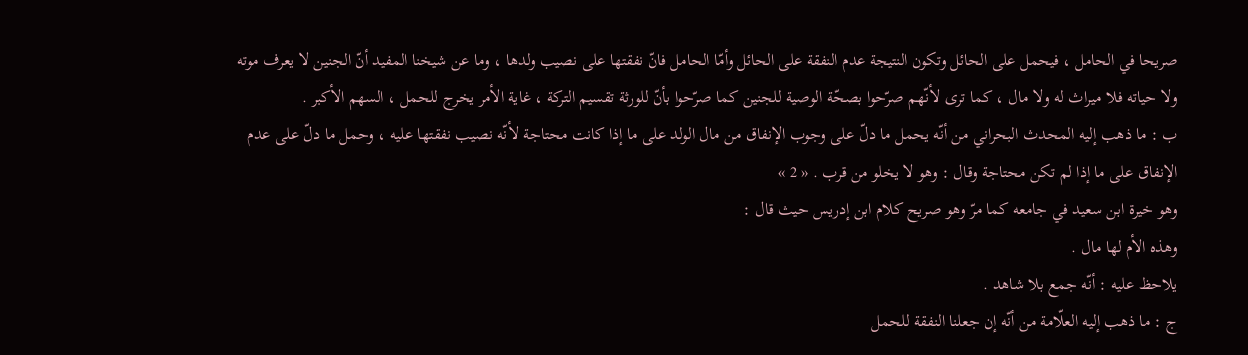صريحا في الحامل ، فيحمل على الحائل وتكون النتيجة عدم النفقة على الحائل وأمّا الحامل فانّ نفقتها على نصيب ولدها ، وما عن شيخنا المفيد أنّ الجنين لا يعرف موته ولا حياته فلا ميراث له ولا مال ، كما ترى لأنّهم صرّحوا بصحّة الوصية للجنين كما صرّحوا بأنّ للورثة تقسيم التركة ، غاية الأمر يخرج للحمل ، السهم الأكبر .
ب : ما ذهب إليه المحدث البحراني من أنّه يحمل ما دلّ على وجوب الإنفاق من مال الولد على ما إذا كانت محتاجة لأنّه نصيب نفقتها عليه ، وحمل ما دلّ على عدم الإنفاق على ما إذا لم تكن محتاجة وقال : وهو لا يخلو من قرب . « 2 »
وهو خيرة ابن سعيد في جامعه كما مرّ وهو صريح كلام ابن إدريس حيث قال :
وهذه الأم لها مال .
يلاحظ عليه : أنّه جمع بلا شاهد .
ج : ما ذهب إليه العلّامة من أنّه إن جعلنا النفقة للحمل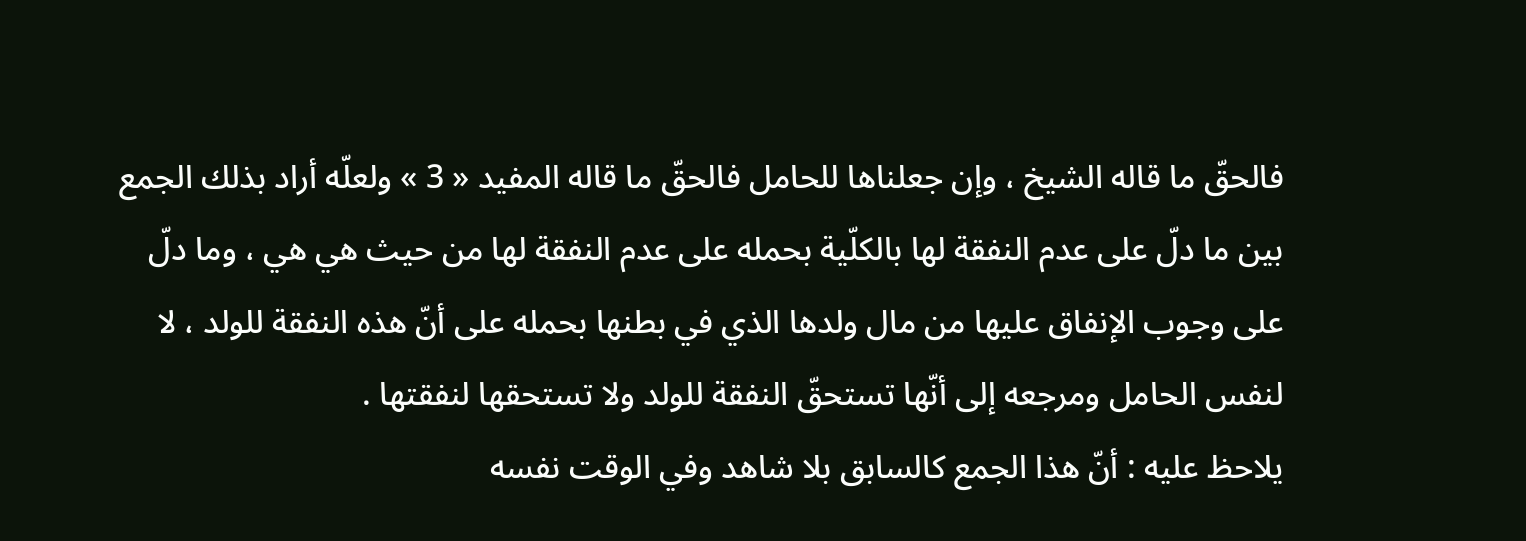فالحقّ ما قاله الشيخ ، وإن جعلناها للحامل فالحقّ ما قاله المفيد « 3 » ولعلّه أراد بذلك الجمع بين ما دلّ على عدم النفقة لها بالكلّية بحمله على عدم النفقة لها من حيث هي هي ، وما دلّ على وجوب الإنفاق عليها من مال ولدها الذي في بطنها بحمله على أنّ هذه النفقة للولد ، لا لنفس الحامل ومرجعه إلى أنّها تستحقّ النفقة للولد ولا تستحقها لنفقتها .
يلاحظ عليه : أنّ هذا الجمع كالسابق بلا شاهد وفي الوقت نفسه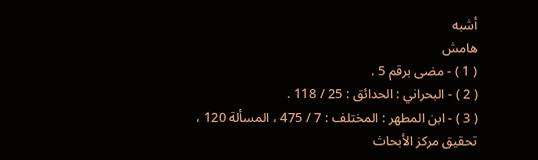أشبه
هامش
( 1 ) - مضى برقم 5 .
( 2 ) - البحراني : الحدائق : 25 / 118 .
( 3 ) - ابن المطهر : المختلف : 7 / 475 ، المسألة 120 ، تحقيق مركز الأبحاث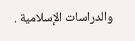والدراسات الإسلامية .